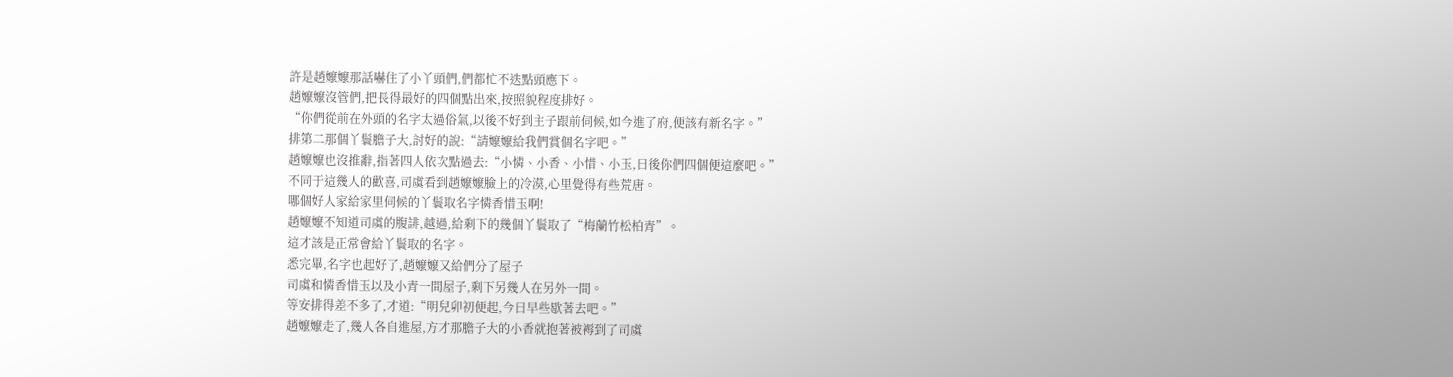許是趙嬤嬤那話嚇住了小丫頭們,們都忙不迭點頭應下。
趙嬤嬤沒管們,把長得最好的四個點出來,按照貌程度排好。
“你們從前在外頭的名字太過俗氣,以後不好到主子跟前伺候,如今進了府,便該有新名字。”
排第二那個丫鬟膽子大,討好的說:“請嬤嬤給我們賞個名字吧。”
趙嬤嬤也沒推辭,指著四人依次點過去:“小憐、小香、小惜、小玉,日後你們四個便這麼吧。”
不同于這幾人的歡喜,司虞看到趙嬤嬤臉上的冷漠,心里覺得有些荒唐。
哪個好人家給家里伺候的丫鬟取名字憐香惜玉啊!
趙嬤嬤不知道司虞的腹誹,越過,給剩下的幾個丫鬟取了“梅蘭竹松柏青”。
這才該是正常會給丫鬟取的名字。
悉完畢,名字也起好了,趙嬤嬤又給們分了屋子
司虞和憐香惜玉以及小青一間屋子,剩下另幾人在另外一間。
等安排得差不多了,才道:“明兒卯初便起,今日早些歇著去吧。”
趙嬤嬤走了,幾人各自進屋,方才那膽子大的小香就抱著被褥到了司虞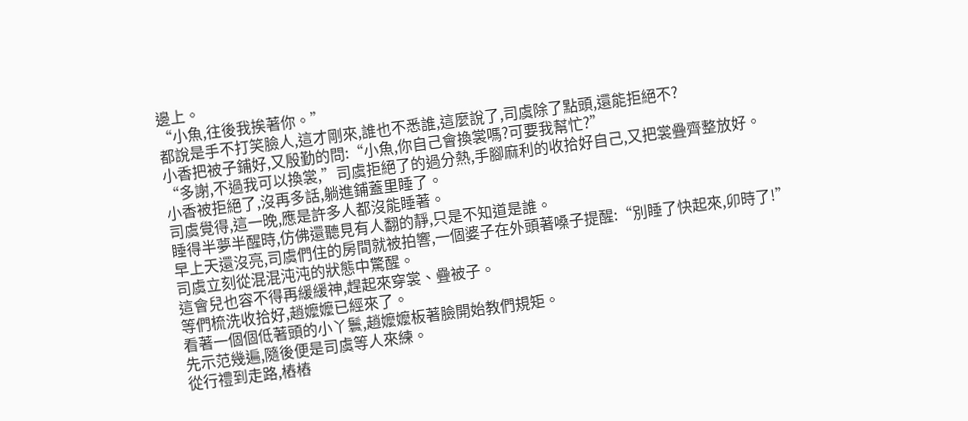邊上。
“小魚,往後我挨著你。”
都說是手不打笑臉人,這才剛來,誰也不悉誰,這麼說了,司虞除了點頭,還能拒絕不?
小香把被子鋪好,又殷勤的問:“小魚,你自己會換裳嗎?可要我幫忙?”
“多謝,不過我可以換裳,”司虞拒絕了的過分熱,手腳麻利的收拾好自己,又把裳疊齊整放好。
小香被拒絕了,沒再多話,躺進鋪蓋里睡了。
司虞覺得,這一晚,應是許多人都沒能睡著。
睡得半夢半醒時,仿佛還聽見有人翻的靜,只是不知道是誰。
早上天還沒亮,司虞們住的房間就被拍響,一個婆子在外頭著嗓子提醒:“別睡了快起來,卯時了!”
司虞立刻從混混沌沌的狀態中驚醒。
這會兒也容不得再緩緩神,趕起來穿裳、疊被子。
等們梳洗收拾好,趙嬤嬤已經來了。
看著一個個低著頭的小丫鬟,趙嬤嬤板著臉開始教們規矩。
先示范幾遍,隨後便是司虞等人來練。
從行禮到走路,樁樁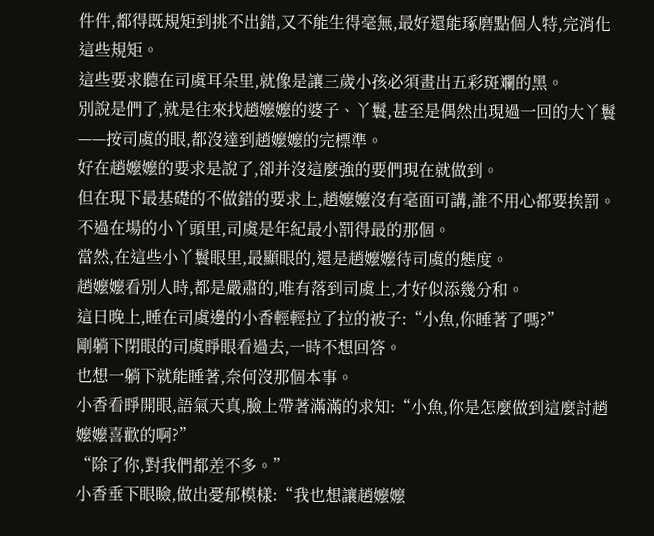件件,都得既規矩到挑不出錯,又不能生得毫無,最好還能琢磨點個人特,完消化這些規矩。
這些要求聽在司虞耳朵里,就像是讓三歲小孩必須畫出五彩斑斕的黑。
別說是們了,就是往來找趙嬤嬤的婆子、丫鬟,甚至是偶然出現過一回的大丫鬟——按司虞的眼,都沒達到趙嬤嬤的完標準。
好在趙嬤嬤的要求是說了,卻并沒這麼強的要們現在就做到。
但在現下最基礎的不做錯的要求上,趙嬤嬤沒有毫面可講,誰不用心都要挨罰。
不過在場的小丫頭里,司虞是年紀最小罰得最的那個。
當然,在這些小丫鬟眼里,最顯眼的,還是趙嬤嬤待司虞的態度。
趙嬤嬤看別人時,都是嚴肅的,唯有落到司虞上,才好似添幾分和。
這日晚上,睡在司虞邊的小香輕輕拉了拉的被子:“小魚,你睡著了嗎?”
剛躺下閉眼的司虞睜眼看過去,一時不想回答。
也想一躺下就能睡著,奈何沒那個本事。
小香看睜開眼,語氣天真,臉上帶著滿滿的求知:“小魚,你是怎麼做到這麼討趙嬤嬤喜歡的啊?”
“除了你,對我們都差不多。”
小香垂下眼瞼,做出憂郁模樣:“我也想讓趙嬤嬤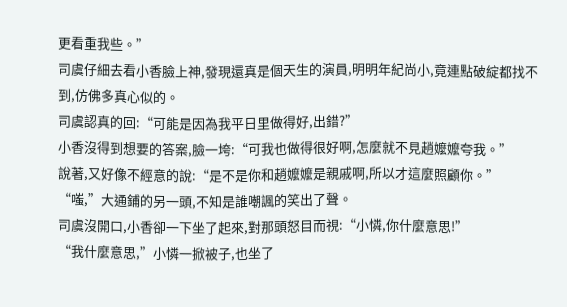更看重我些。”
司虞仔細去看小香臉上神,發現還真是個天生的演員,明明年紀尚小,竟連點破綻都找不到,仿佛多真心似的。
司虞認真的回:“可能是因為我平日里做得好,出錯?”
小香沒得到想要的答案,臉一垮:“可我也做得很好啊,怎麼就不見趙嬤嬤夸我。”
說著,又好像不經意的說:“是不是你和趙嬤嬤是親戚啊,所以才這麼照顧你。”
“嗤,”大通鋪的另一頭,不知是誰嘲諷的笑出了聲。
司虞沒開口,小香卻一下坐了起來,對那頭怒目而視:“小憐,你什麼意思!”
“我什麼意思,”小憐一掀被子,也坐了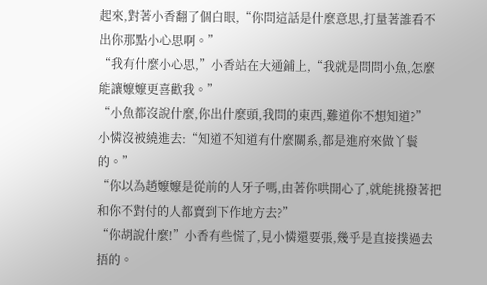起來,對著小香翻了個白眼,“你問這話是什麼意思,打量著誰看不出你那點小心思啊。”
“我有什麼小心思,”小香站在大通鋪上,“我就是問問小魚,怎麼能讓嬤嬤更喜歡我。”
“小魚都沒說什麼,你出什麼頭,我問的東西,難道你不想知道?”
小憐沒被繞進去:“知道不知道有什麼關系,都是進府來做丫鬟的。”
“你以為趙嬤嬤是從前的人牙子嗎,由著你哄開心了,就能挑撥著把和你不對付的人都賣到下作地方去?”
“你胡說什麼!”小香有些慌了,見小憐還要張,幾乎是直接撲過去捂的。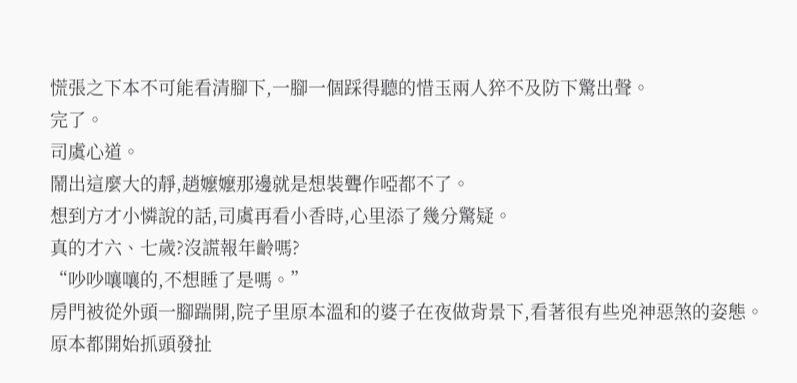慌張之下本不可能看清腳下,一腳一個踩得聽的惜玉兩人猝不及防下驚出聲。
完了。
司虞心道。
鬧出這麼大的靜,趙嬤嬤那邊就是想裝聾作啞都不了。
想到方才小憐說的話,司虞再看小香時,心里添了幾分驚疑。
真的才六、七歲?沒謊報年齡嗎?
“吵吵嚷嚷的,不想睡了是嗎。”
房門被從外頭一腳踹開,院子里原本溫和的婆子在夜做背景下,看著很有些兇神惡煞的姿態。
原本都開始抓頭發扯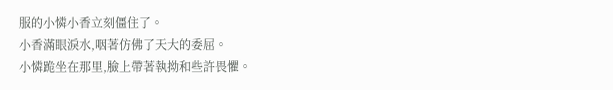服的小憐小香立刻僵住了。
小香滿眼淚水,咽著仿佛了天大的委屈。
小憐跪坐在那里,臉上帶著執拗和些許畏懼。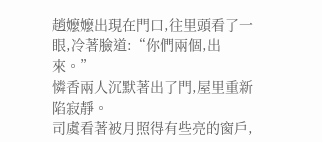趙嬤嬤出現在門口,往里頭看了一眼,冷著臉道:“你們兩個,出來。”
憐香兩人沉默著出了門,屋里重新陷寂靜。
司虞看著被月照得有些亮的窗戶,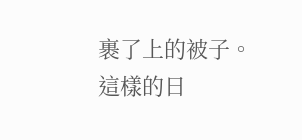裹了上的被子。
這樣的日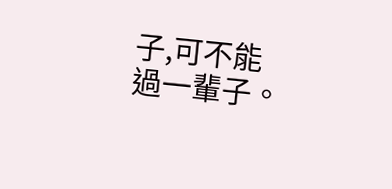子,可不能過一輩子。